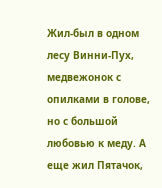Жил-был в одном лесу Винни-Пух, медвежонок с опилками в голове, но с большой любовью к меду. А еще жил Пятачок,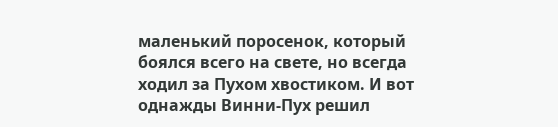маленький поросенок, который боялся всего на свете, но всегда ходил за Пухом хвостиком. И вот однажды Винни-Пух решил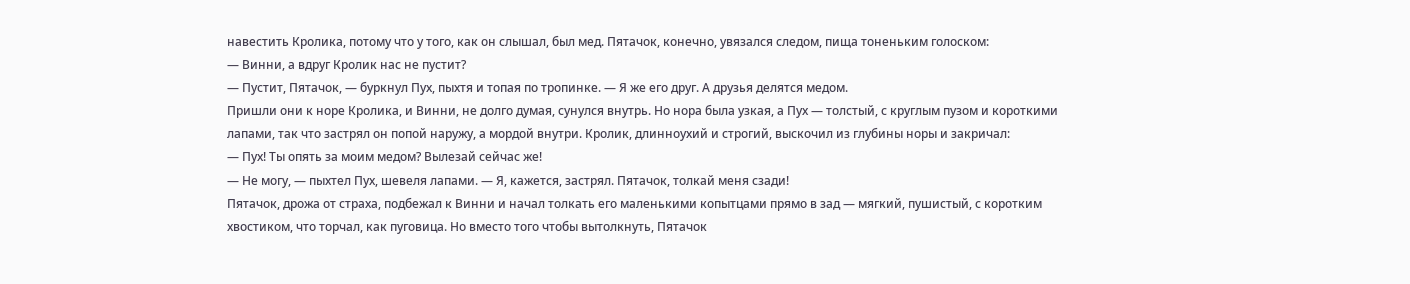навестить Кролика, потому что у того, как он слышал, был мед. Пятачок, конечно, увязался следом, пища тоненьким голоском:
— Винни, а вдруг Кролик нас не пустит?
— Пустит, Пятачок, — буркнул Пух, пыхтя и топая по тропинке. — Я же его друг. А друзья делятся медом.
Пришли они к норе Кролика, и Винни, не долго думая, сунулся внутрь. Но нора была узкая, а Пух — толстый, с круглым пузом и короткими лапами, так что застрял он попой наружу, а мордой внутри. Кролик, длинноухий и строгий, выскочил из глубины норы и закричал:
— Пух! Ты опять за моим медом? Вылезай сейчас же!
— Не могу, — пыхтел Пух, шевеля лапами. — Я, кажется, застрял. Пятачок, толкай меня сзади!
Пятачок, дрожа от страха, подбежал к Винни и начал толкать его маленькими копытцами прямо в зад — мягкий, пушистый, с коротким хвостиком, что торчал, как пуговица. Но вместо того чтобы вытолкнуть, Пятачок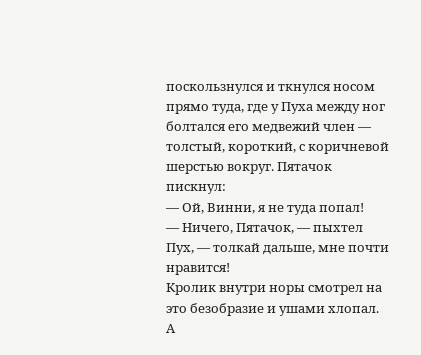поскользнулся и ткнулся носом прямо туда, где у Пуха между ног болтался его медвежий член — толстый, короткий, с коричневой шерстью вокруг. Пятачок пискнул:
— Ой, Винни, я не туда попал!
— Ничего, Пятачок, — пыхтел Пух, — толкай дальше, мне почти нравится!
Кролик внутри норы смотрел на это безобразие и ушами хлопал. А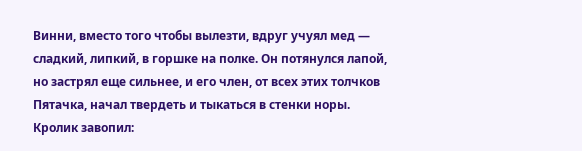Винни, вместо того чтобы вылезти, вдруг учуял мед — сладкий, липкий, в горшке на полке. Он потянулся лапой, но застрял еще сильнее, и его член, от всех этих толчков Пятачка, начал твердеть и тыкаться в стенки норы. Кролик завопил: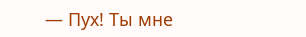— Пух! Ты мне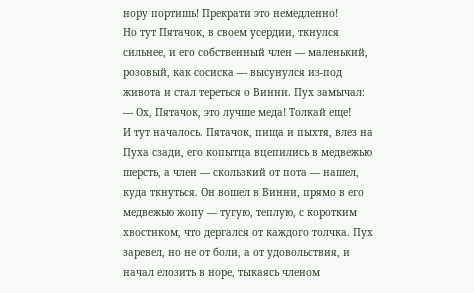нору портишь! Прекрати это немедленно!
Но тут Пятачок, в своем усердии, ткнулся сильнее, и его собственный член — маленький, розовый, как сосиска — высунулся из-под живота и стал тереться о Винни. Пух замычал:
— Ох, Пятачок, это лучше меда! Толкай еще!
И тут началось. Пятачок, пища и пыхтя, влез на Пуха сзади, его копытца вцепились в медвежью шерсть, а член — скользкий от пота — нашел, куда ткнуться. Он вошел в Винни, прямо в его медвежью жопу — тугую, теплую, с коротким хвостиком, что дергался от каждого толчка. Пух заревел, но не от боли, а от удовольствия, и начал елозить в норе, тыкаясь членом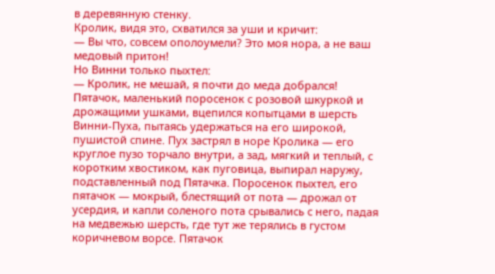в деревянную стенку.
Кролик, видя это, схватился за уши и кричит:
— Вы что, совсем ополоумели? Это моя нора, а не ваш медовый притон!
Но Винни только пыхтел:
— Кролик, не мешай, я почти до меда добрался!
Пятачок, маленький поросенок с розовой шкуркой и дрожащими ушками, вцепился копытцами в шерсть Винни-Пуха, пытаясь удержаться на его широкой, пушистой спине. Пух застрял в норе Кролика — его круглое пузо торчало внутри, а зад, мягкий и теплый, с коротким хвостиком, как пуговица, выпирал наружу, подставленный под Пятачка. Поросенок пыхтел, его пятачок — мокрый, блестящий от пота — дрожал от усердия, и капли соленого пота срывались с него, падая на медвежью шерсть, где тут же терялись в густом коричневом ворсе. Пятачок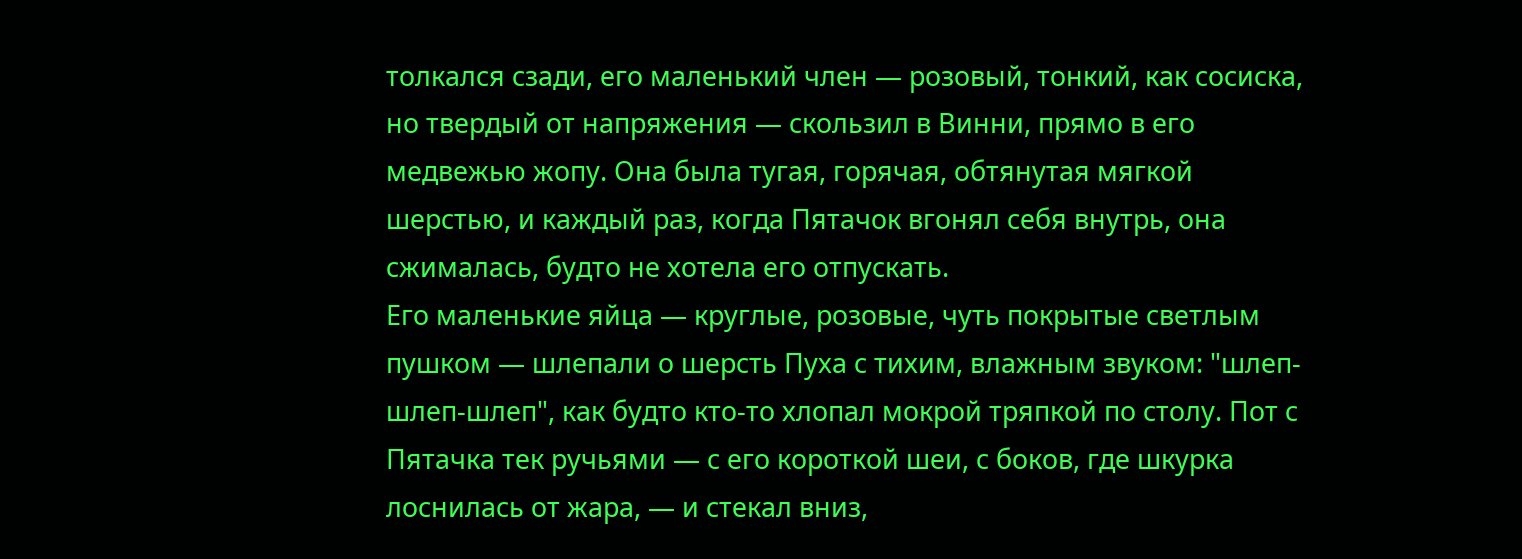толкался сзади, его маленький член — розовый, тонкий, как сосиска, но твердый от напряжения — скользил в Винни, прямо в его медвежью жопу. Она была тугая, горячая, обтянутая мягкой шерстью, и каждый раз, когда Пятачок вгонял себя внутрь, она сжималась, будто не хотела его отпускать.
Его маленькие яйца — круглые, розовые, чуть покрытые светлым пушком — шлепали о шерсть Пуха с тихим, влажным звуком: "шлеп-шлеп-шлеп", как будто кто-то хлопал мокрой тряпкой по столу. Пот с Пятачка тек ручьями — с его короткой шеи, с боков, где шкурка лоснилась от жара, — и стекал вниз,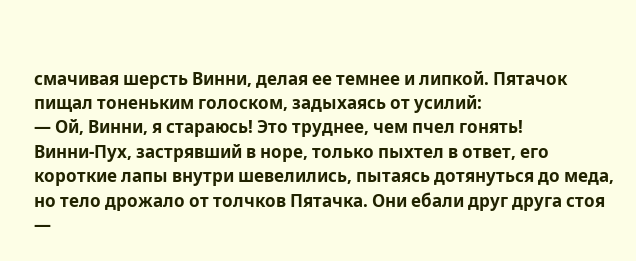смачивая шерсть Винни, делая ее темнее и липкой. Пятачок пищал тоненьким голоском, задыхаясь от усилий:
— Ой, Винни, я стараюсь! Это труднее, чем пчел гонять!
Винни-Пух, застрявший в норе, только пыхтел в ответ, его короткие лапы внутри шевелились, пытаясь дотянуться до меда, но тело дрожало от толчков Пятачка. Они ебали друг друга стоя —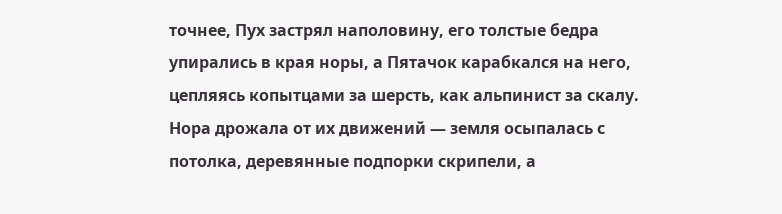точнее, Пух застрял наполовину, его толстые бедра упирались в края норы, а Пятачок карабкался на него, цепляясь копытцами за шерсть, как альпинист за скалу. Нора дрожала от их движений — земля осыпалась с потолка, деревянные подпорки скрипели, а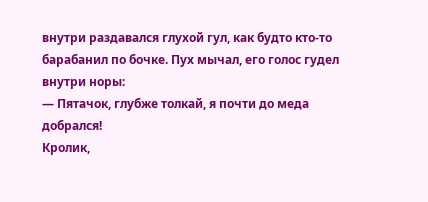внутри раздавался глухой гул, как будто кто-то барабанил по бочке. Пух мычал, его голос гудел внутри норы:
— Пятачок, глубже толкай, я почти до меда добрался!
Кролик,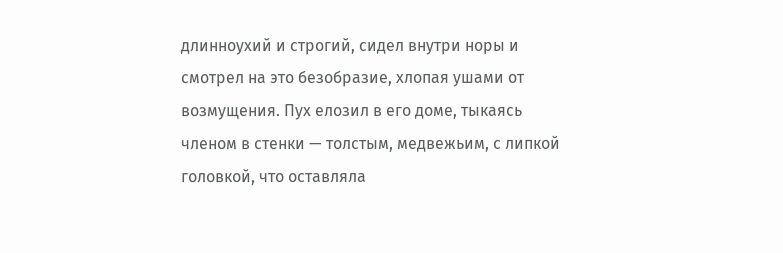длинноухий и строгий, сидел внутри норы и смотрел на это безобразие, хлопая ушами от возмущения. Пух елозил в его доме, тыкаясь членом в стенки — толстым, медвежьим, с липкой головкой, что оставляла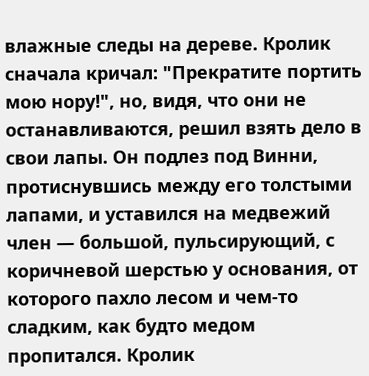влажные следы на дереве. Кролик сначала кричал: "Прекратите портить мою нору!", но, видя, что они не останавливаются, решил взять дело в свои лапы. Он подлез под Винни, протиснувшись между его толстыми лапами, и уставился на медвежий член — большой, пульсирующий, с коричневой шерстью у основания, от которого пахло лесом и чем-то сладким, как будто медом пропитался. Кролик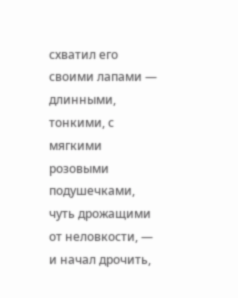схватил его своими лапами — длинными, тонкими, с мягкими розовыми подушечками, чуть дрожащими от неловкости, — и начал дрочить,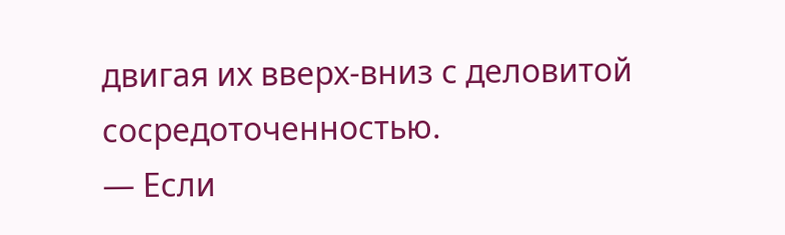двигая их вверх-вниз с деловитой сосредоточенностью.
— Если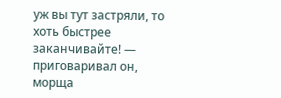уж вы тут застряли, то хоть быстрее заканчивайте! — приговаривал он, морща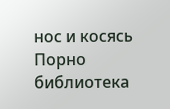нос и косясь
Порно библиотека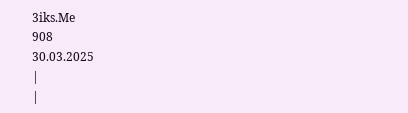3iks.Me
908
30.03.2025
|
|